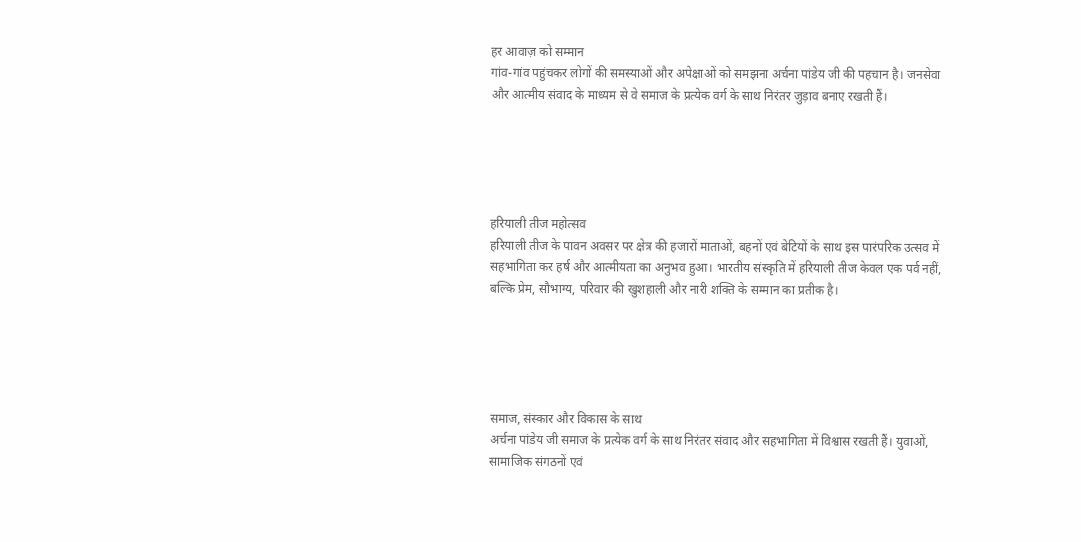हर आवाज़ को सम्मान
गांव-गांव पहुंचकर लोगों की समस्याओं और अपेक्षाओं को समझना अर्चना पांडेय जी की पहचान है। जनसेवा और आत्मीय संवाद के माध्यम से वे समाज के प्रत्येक वर्ग के साथ निरंतर जुड़ाव बनाए रखती हैं।





हरियाली तीज महोत्सव
हरियाली तीज के पावन अवसर पर क्षेत्र की हजारों माताओं, बहनों एवं बेटियों के साथ इस पारंपरिक उत्सव में सहभागिता कर हर्ष और आत्मीयता का अनुभव हुआ। भारतीय संस्कृति में हरियाली तीज केवल एक पर्व नहीं, बल्कि प्रेम, सौभाग्य, परिवार की खुशहाली और नारी शक्ति के सम्मान का प्रतीक है।





समाज, संस्कार और विकास के साथ
अर्चना पांडेय जी समाज के प्रत्येक वर्ग के साथ निरंतर संवाद और सहभागिता में विश्वास रखती हैं। युवाओं, सामाजिक संगठनों एवं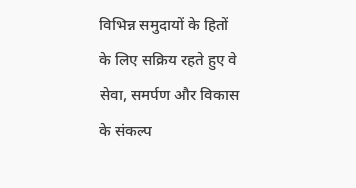विभिन्न समुदायों के हितों के लिए सक्रिय रहते हुए वे सेवा, समर्पण और विकास के संकल्प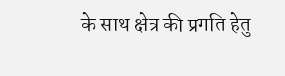के साथ क्षेत्र की प्रगति हेतु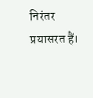निरंतर प्रयासरत हैं।